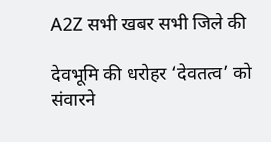A2Z सभी खबर सभी जिले की

देवभूमि की धरोहर ‘देवतत्व’ को संवारने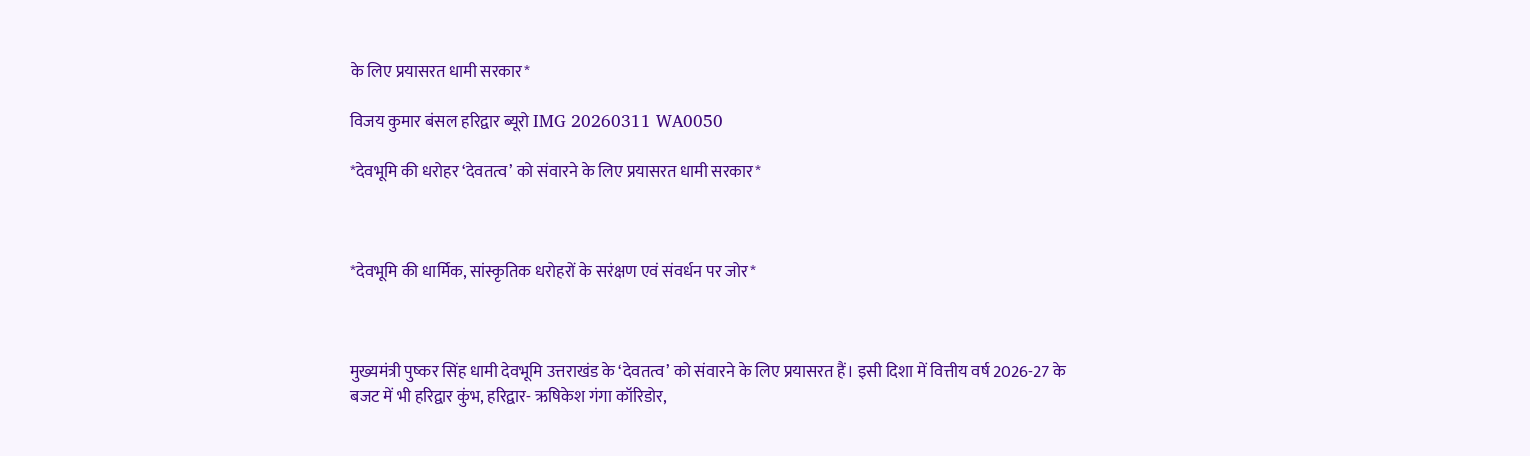के लिए प्रयासरत धामी सरकार*

विजय कुमार बंसल हरिद्वार ब्यूरो IMG 20260311 WA0050

*देवभूमि की धरोहर ‘देवतत्व’ को संवारने के लिए प्रयासरत धामी सरकार*



*देवभूमि की धार्मिक, सांस्कृतिक धरोहरों के सरंक्षण एवं संवर्धन पर जोर*



मुख्यमंत्री पुष्कर सिंह धामी देवभूमि उत्तराखंड के ‘देवतत्व’ को संवारने के लिए प्रयासरत हैं। इसी दिशा में वित्तीय वर्ष 2026-27 के बजट में भी हरिद्वार कुंभ, हरिद्वार- ऋषिकेश गंगा कॉरिडोर,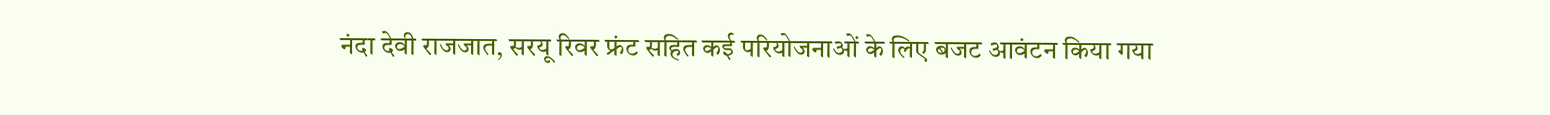नंदा देवी राजजात, सरयू रिवर फ्रंट सहित कई परियोजनाओं के लिए बजट आवंटन किया गया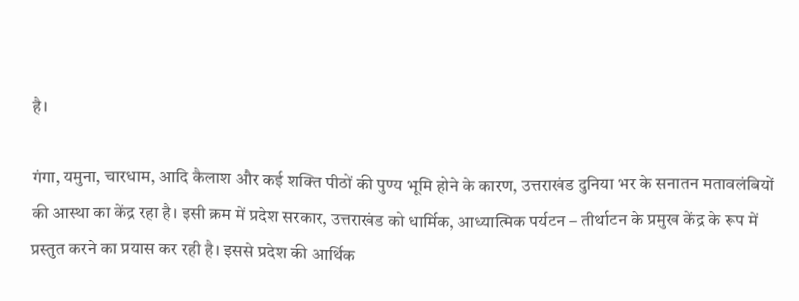है।

गंगा, यमुना, चारधाम, आदि कैलाश और कई शक्ति पीठों की पुण्य भूमि होने के कारण, उत्तराखंड दुनिया भर के सनातन मतावलंबियों की आस्था का केंद्र रहा है। इसी क्रम में प्रदेश सरकार, उत्तराखंड को धार्मिक, आध्यात्मिक पर्यटन – तीर्थाटन के प्रमुख केंद्र के रूप में प्रस्तुत करने का प्रयास कर रही है। इससे प्रदेश की आर्थिक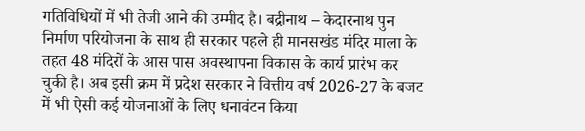गतिविधियों में भी तेजी आने की उम्मीद है। बद्रीनाथ – केदारनाथ पुन निर्माण परियोजना के साथ ही सरकार पहले ही मानसखंड मंदिर माला के तहत 48 मंदिरों के आस पास अवस्थापना विकास के कार्य प्रारंभ कर चुकी है। अब इसी क्रम में प्रदेश सरकार ने वित्तीय वर्ष 2026-27 के बजट में भी ऐसी कई योजनाओं के लिए धनावंटन किया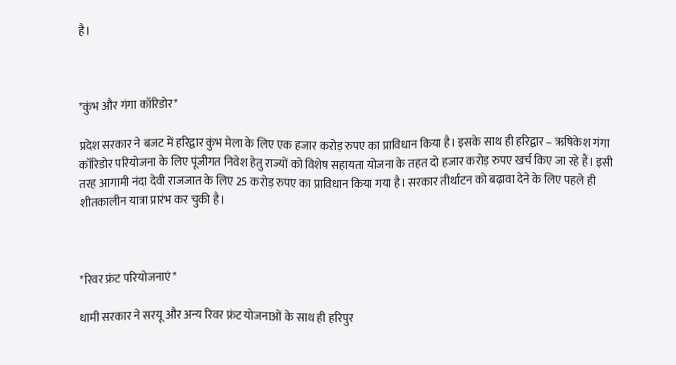है।



*कुंभ और गंगा कॉरिडोर*

प्रदेश सरकार ने बजट में हरिद्वार कुंभ मेला के लिए एक हजार करोड़ रुपए का प्राविधान किया है। इसके साथ ही हरिद्वार – ऋषिकेश गंगा कॉरिडोर परियोजना के लिए पूंजीगत निवेश हेतु राज्यों को विशेष सहायता योजना के तहत दो हजार करोड़ रुपए खर्च किए जा रहे हैं। इसी तरह आगामी नंदा देवी राजजात के लिए 25 करोड़ रुपए का प्राविधान किया गया है। सरकार तीर्थाटन को बढ़ावा देने के लिए पहले ही शीतकालीन यात्रा प्रारंभ कर चुकी है।



*रिवर फ्रंट परियोजनाएं*

धामी सरकार ने सरयू और अन्य रिवर फ्रंट योजनाओं के साथ ही हरिपुर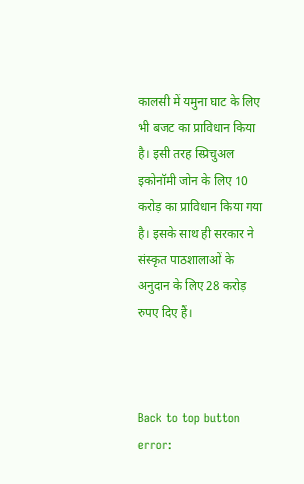कालसी में यमुना घाट के लिए भी बजट का प्राविधान किया है। इसी तरह स्प्रिचुअल इकोनॉमी जोन के लिए 10 करोड़ का प्राविधान किया गया है। इसके साथ ही सरकार ने संस्कृत पाठशालाओं के अनुदान के लिए 28 करोड़ रुपए दिए हैं।



Back to top button
error: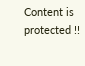Content is protected !!